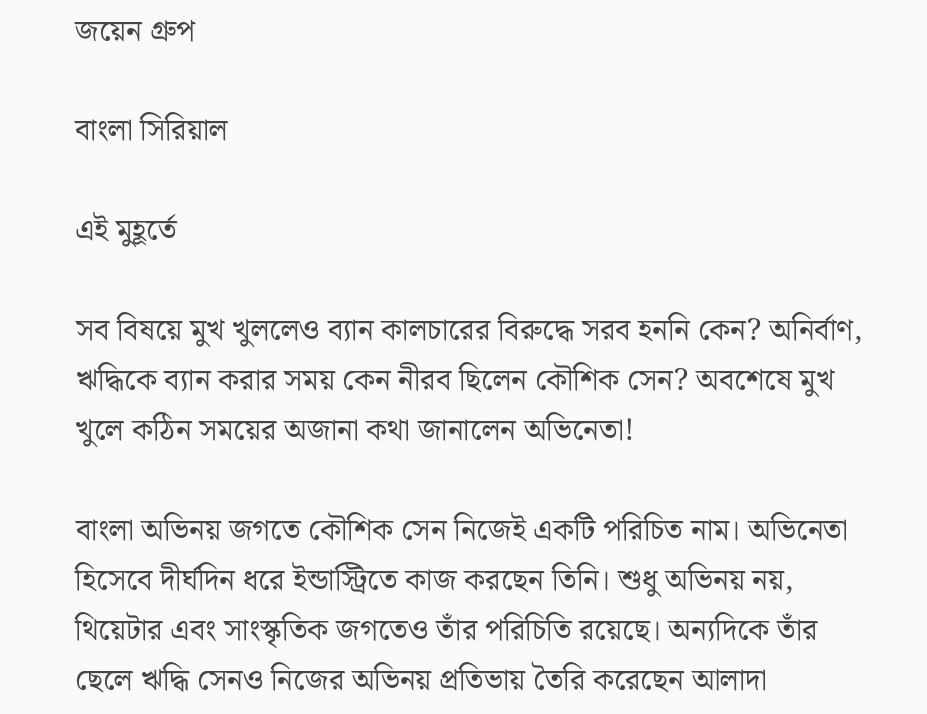জয়েন গ্রুপ

বাংলা সিরিয়াল

এই মুহূর্তে

সব বিষয়ে মুখ খুললেও ব্যান কালচারের বিরুদ্ধে সরব হননি কেন? অনির্বাণ, ঋদ্ধিকে ব্যান করার সময় কেন নীরব ছিলেন কৌশিক সেন? অবশেষে মুখ খুলে কঠিন সময়ের অজানা কথা জানালেন অভিনেতা!

বাংলা অভিনয় জগতে কৌশিক সেন নিজেই একটি পরিচিত নাম। অভিনেতা হিসেবে দীর্ঘদিন ধরে ইন্ডাস্ট্রিতে কাজ করছেন তিনি। শুধু অভিনয় নয়, থিয়েটার এবং সাংস্কৃতিক জগতেও তাঁর পরিচিতি রয়েছে। অন্যদিকে তাঁর ছেলে ঋদ্ধি সেনও নিজের অভিনয় প্রতিভায় তৈরি করেছেন আলাদা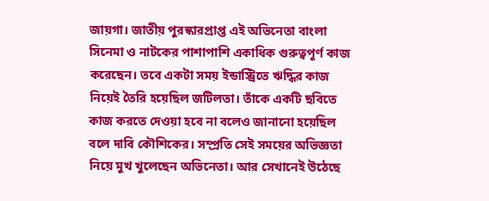জায়গা। জাতীয় পুরস্কারপ্রাপ্ত এই অভিনেতা বাংলা সিনেমা ও নাটকের পাশাপাশি একাধিক গুরুত্বপূর্ণ কাজ করেছেন। তবে একটা সময় ইন্ডাস্ট্রিতে ঋদ্ধির কাজ নিয়েই তৈরি হয়েছিল জটিলতা। তাঁকে একটি ছবিতে কাজ করতে দেওয়া হবে না বলেও জানানো হয়েছিল বলে দাবি কৌশিকের। সম্প্রতি সেই সময়ের অভিজ্ঞতা নিয়ে মুখ খুলেছেন অভিনেতা। আর সেখানেই উঠেছে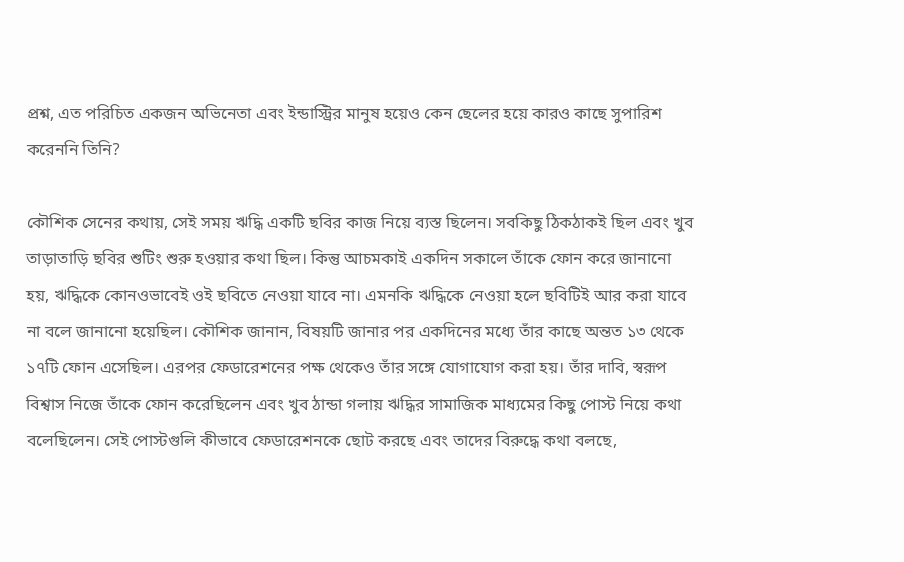প্রশ্ন, এত পরিচিত একজন অভিনেতা এবং ইন্ডাস্ট্রির মানুষ হয়েও কেন ছেলের হয়ে কারও কাছে সুপারিশ করেননি তিনি?

কৌশিক সেনের কথায়, সেই সময় ঋদ্ধি একটি ছবির কাজ নিয়ে ব্যস্ত ছিলেন। সবকিছু ঠিকঠাকই ছিল এবং খুব তাড়াতাড়ি ছবির শুটিং শুরু হওয়ার কথা ছিল। কিন্তু আচমকাই একদিন সকালে তাঁকে ফোন করে জানানো হয়, ঋদ্ধিকে কোনওভাবেই ওই ছবিতে নেওয়া যাবে না। এমনকি ঋদ্ধিকে নেওয়া হলে ছবিটিই আর করা যাবে না বলে জানানো হয়েছিল। কৌশিক জানান, বিষয়টি জানার পর একদিনের মধ্যে তাঁর কাছে অন্তত ১৩ থেকে ১৭টি ফোন এসেছিল। এরপর ফেডারেশনের পক্ষ থেকেও তাঁর সঙ্গে যোগাযোগ করা হয়। তাঁর দাবি, স্বরূপ বিশ্বাস নিজে তাঁকে ফোন করেছিলেন এবং খুব ঠান্ডা গলায় ঋদ্ধির সামাজিক মাধ্যমের কিছু পোস্ট নিয়ে কথা বলেছিলেন। সেই পোস্টগুলি কীভাবে ফেডারেশনকে ছোট করছে এবং তাদের বিরুদ্ধে কথা বলছে,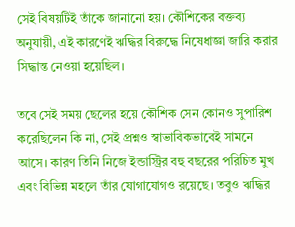সেই বিষয়টিই তাঁকে জানানো হয়। কৌশিকের বক্তব্য অনুযায়ী, এই কারণেই ঋদ্ধির বিরুদ্ধে নিষেধাজ্ঞা জারি করার সিদ্ধান্ত নেওয়া হয়েছিল।

তবে সেই সময় ছেলের হয়ে কৌশিক সেন কোনও সুপারিশ করেছিলেন কি না, সেই প্রশ্নও স্বাভাবিকভাবেই সামনে আসে। কারণ তিনি নিজে ইন্ডাস্ট্রির বহু বছরের পরিচিত মুখ এবং বিভিন্ন মহলে তাঁর যোগাযোগও রয়েছে। তবুও ঋদ্ধির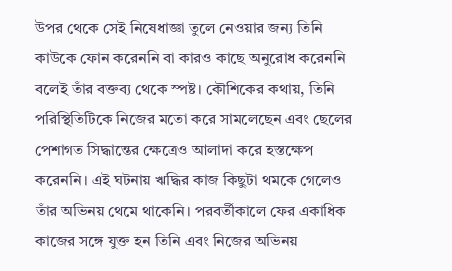উপর থেকে সেই নিষেধাজ্ঞা তুলে নেওয়ার জন্য তিনি কাউকে ফোন করেননি বা কারও কাছে অনুরোধ করেননি বলেই তাঁর বক্তব্য থেকে স্পষ্ট। কৌশিকের কথায়, তিনি পরিস্থিতিটিকে নিজের মতো করে সামলেছেন এবং ছেলের পেশাগত সিদ্ধান্তের ক্ষেত্রেও আলাদা করে হস্তক্ষেপ করেননি। এই ঘটনায় ঋদ্ধির কাজ কিছুটা থমকে গেলেও তাঁর অভিনয় থেমে থাকেনি। পরবর্তীকালে ফের একাধিক কাজের সঙ্গে যুক্ত হন তিনি এবং নিজের অভিনয়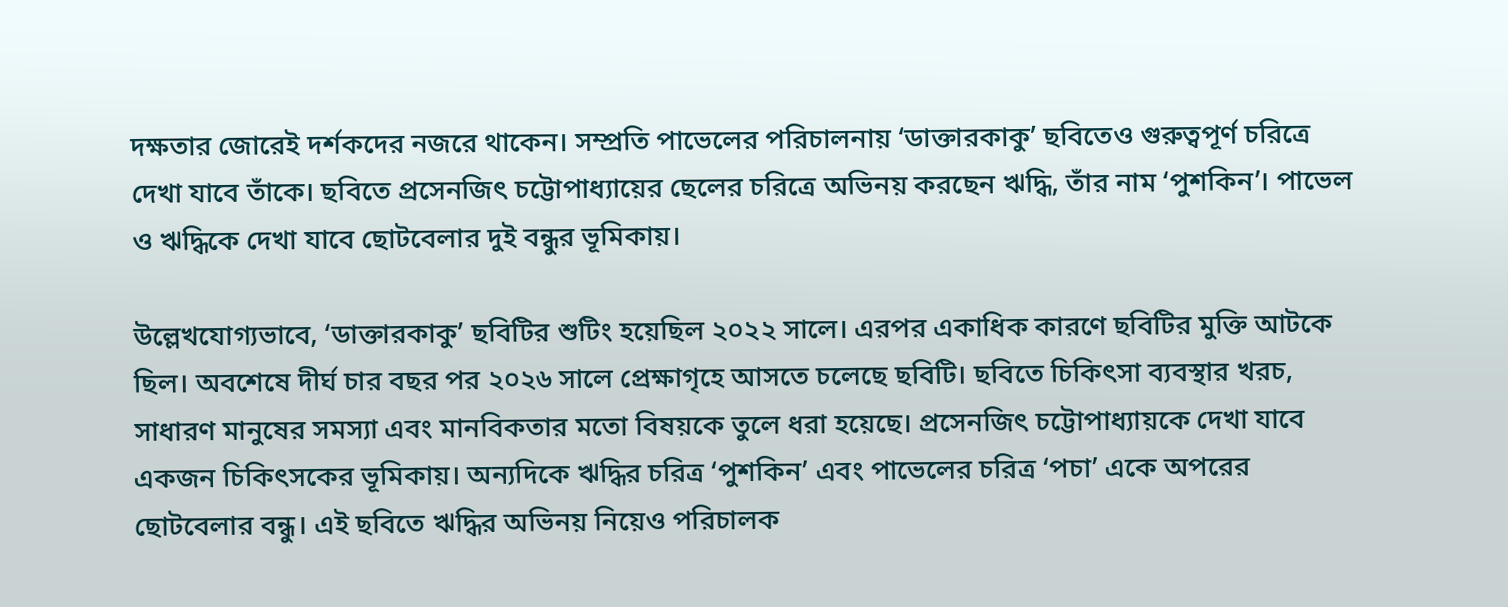দক্ষতার জোরেই দর্শকদের নজরে থাকেন। সম্প্রতি পাভেলের পরিচালনায় ‘ডাক্তারকাকু’ ছবিতেও গুরুত্বপূর্ণ চরিত্রে দেখা যাবে তাঁকে। ছবিতে প্রসেনজিৎ চট্টোপাধ্যায়ের ছেলের চরিত্রে অভিনয় করছেন ঋদ্ধি, তাঁর নাম ‘পুশকিন’। পাভেল ও ঋদ্ধিকে দেখা যাবে ছোটবেলার দুই বন্ধুর ভূমিকায়।

উল্লেখযোগ্যভাবে, ‘ডাক্তারকাকু’ ছবিটির শুটিং হয়েছিল ২০২২ সালে। এরপর একাধিক কারণে ছবিটির মুক্তি আটকে ছিল। অবশেষে দীর্ঘ চার বছর পর ২০২৬ সালে প্রেক্ষাগৃহে আসতে চলেছে ছবিটি। ছবিতে চিকিৎসা ব্যবস্থার খরচ, সাধারণ মানুষের সমস্যা এবং মানবিকতার মতো বিষয়কে তুলে ধরা হয়েছে। প্রসেনজিৎ চট্টোপাধ্যায়কে দেখা যাবে একজন চিকিৎসকের ভূমিকায়। অন্যদিকে ঋদ্ধির চরিত্র ‘পুশকিন’ এবং পাভেলের চরিত্র ‘পচা’ একে অপরের ছোটবেলার বন্ধু। এই ছবিতে ঋদ্ধির অভিনয় নিয়েও পরিচালক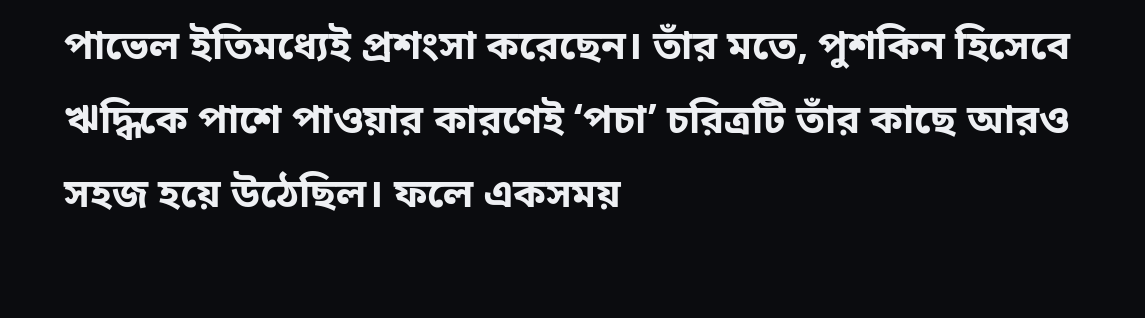পাভেল ইতিমধ্যেই প্রশংসা করেছেন। তাঁর মতে, পুশকিন হিসেবে ঋদ্ধিকে পাশে পাওয়ার কারণেই ‘পচা’ চরিত্রটি তাঁর কাছে আরও সহজ হয়ে উঠেছিল। ফলে একসময়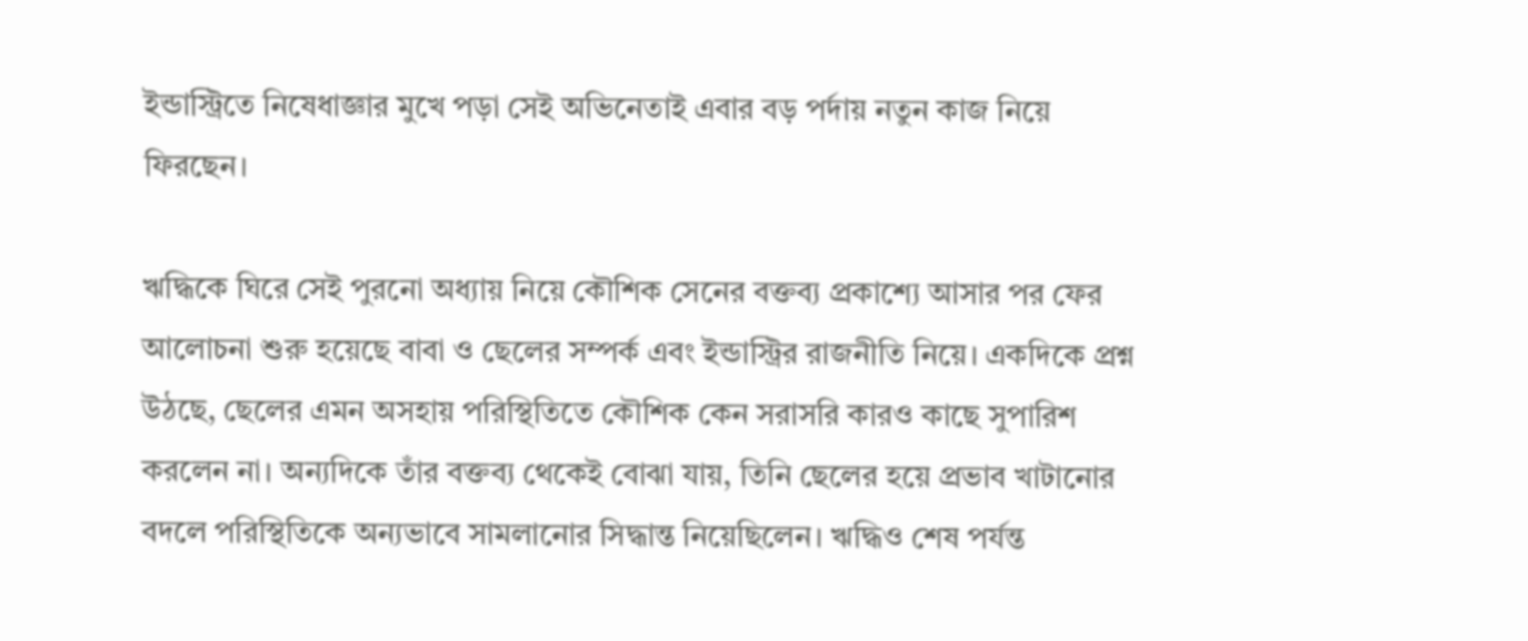ইন্ডাস্ট্রিতে নিষেধাজ্ঞার মুখে পড়া সেই অভিনেতাই এবার বড় পর্দায় নতুন কাজ নিয়ে ফিরছেন।

ঋদ্ধিকে ঘিরে সেই পুরনো অধ্যায় নিয়ে কৌশিক সেনের বক্তব্য প্রকাশ্যে আসার পর ফের আলোচনা শুরু হয়েছে বাবা ও ছেলের সম্পর্ক এবং ইন্ডাস্ট্রির রাজনীতি নিয়ে। একদিকে প্রশ্ন উঠছে, ছেলের এমন অসহায় পরিস্থিতিতে কৌশিক কেন সরাসরি কারও কাছে সুপারিশ করলেন না। অন্যদিকে তাঁর বক্তব্য থেকেই বোঝা যায়, তিনি ছেলের হয়ে প্রভাব খাটানোর বদলে পরিস্থিতিকে অন্যভাবে সামলানোর সিদ্ধান্ত নিয়েছিলেন। ঋদ্ধিও শেষ পর্যন্ত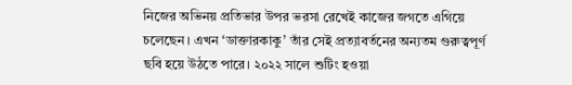নিজের অভিনয় প্রতিভার উপর ভরসা রেখেই কাজের জগতে এগিয়ে চলেছেন। এখন ‘ডাক্তারকাকু’ তাঁর সেই প্রত্যাবর্তনের অন্যতম গুরুত্বপূর্ণ ছবি হয়ে উঠতে পারে। ২০২২ সালে শুটিং হওয়া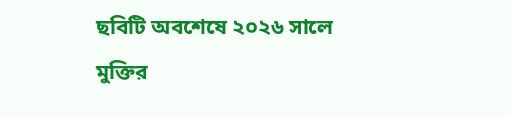ছবিটি অবশেষে ২০২৬ সালে মুক্তির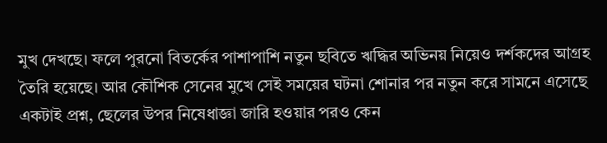মুখ দেখছে। ফলে পুরনো বিতর্কের পাশাপাশি নতুন ছবিতে ঋদ্ধির অভিনয় নিয়েও দর্শকদের আগ্রহ তৈরি হয়েছে। আর কৌশিক সেনের মুখে সেই সময়ের ঘটনা শোনার পর নতুন করে সামনে এসেছে একটাই প্রশ্ন, ছেলের উপর নিষেধাজ্ঞা জারি হওয়ার পরও কেন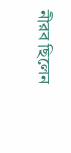নীরব ছিলেন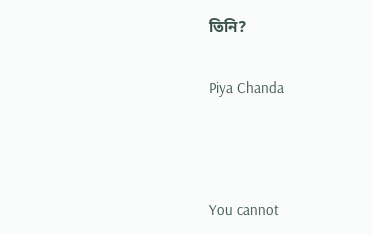তিনি?

Piya Chanda



You cannot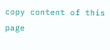copy content of this page